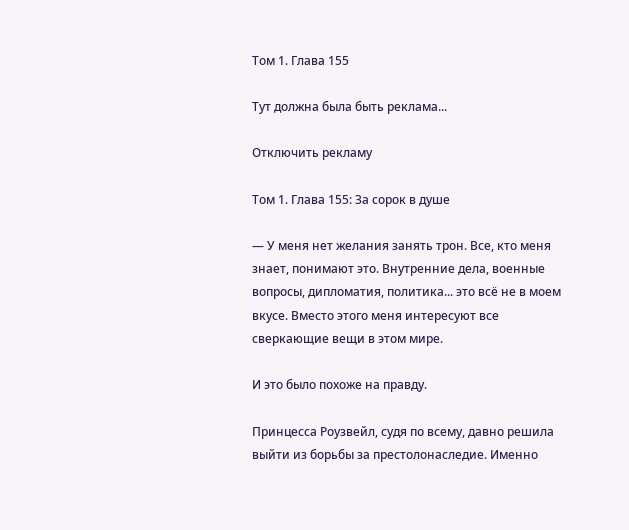Том 1. Глава 155

Тут должна была быть реклама...

Отключить рекламу

Том 1. Глава 155: За сорок в душе

— У меня нет желания занять трон. Все, кто меня знает, понимают это. Внутренние дела, военные вопросы, дипломатия, политика... это всё не в моем вкусе. Вместо этого меня интересуют все сверкающие вещи в этом мире.

И это было похоже на правду.

Принцесса Роузвейл, судя по всему, давно решила выйти из борьбы за престолонаследие. Именно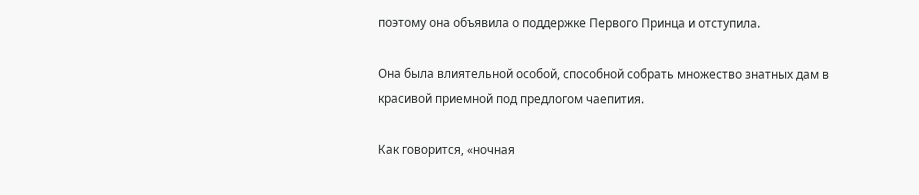поэтому она объявила о поддержке Первого Принца и отступила.

Она была влиятельной особой, способной собрать множество знатных дам в красивой приемной под предлогом чаепития.

Как говорится, «ночная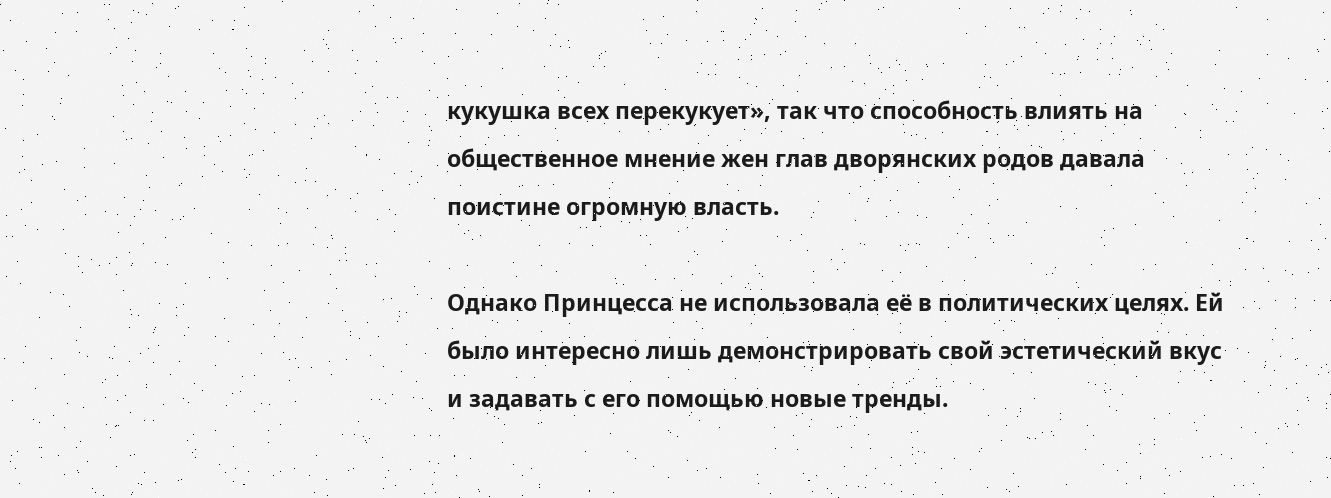кукушка всех перекукует», так что способность влиять на общественное мнение жен глав дворянских родов давала поистине огромную власть.

Однако Принцесса не использовала её в политических целях. Ей было интересно лишь демонстрировать свой эстетический вкус и задавать с его помощью новые тренды.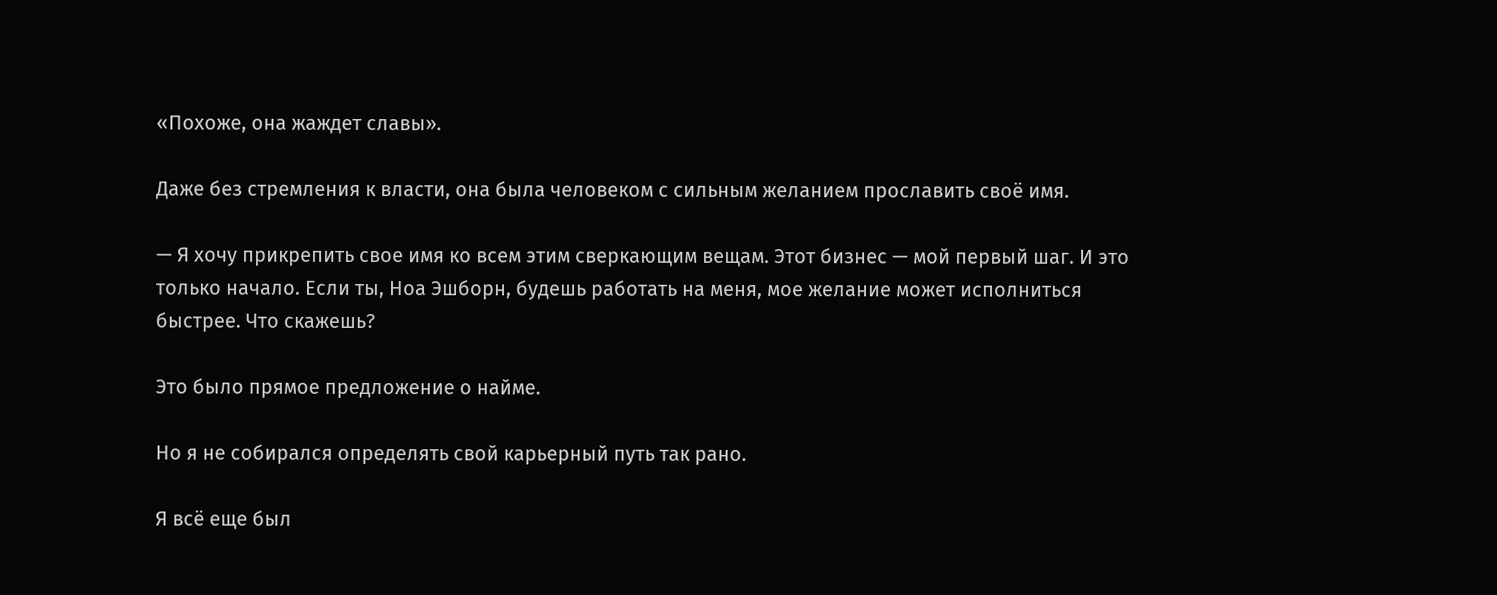«Похоже, она жаждет славы».

Даже без стремления к власти, она была человеком с сильным желанием прославить своё имя.

— Я хочу прикрепить свое имя ко всем этим сверкающим вещам. Этот бизнес — мой первый шаг. И это только начало. Если ты, Ноа Эшборн, будешь работать на меня, мое желание может исполниться быстрее. Что скажешь?

Это было прямое предложение о найме.

Но я не собирался определять свой карьерный путь так рано.

Я всё еще был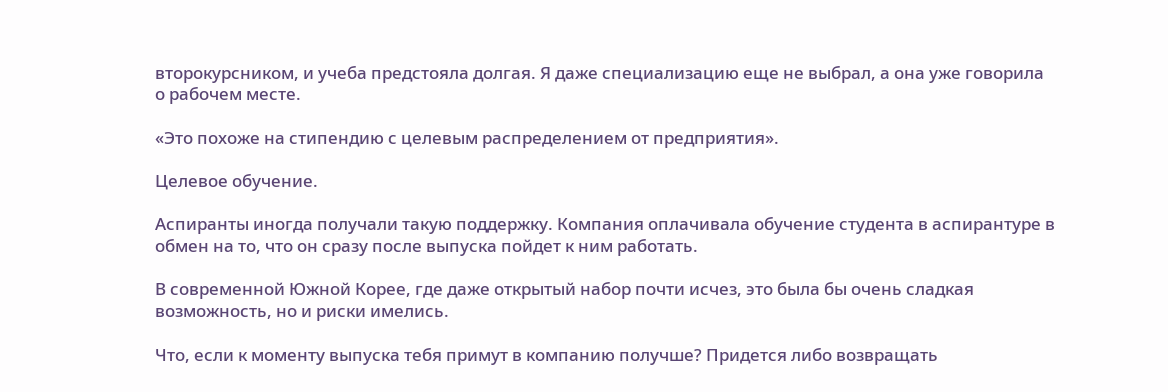второкурсником, и учеба предстояла долгая. Я даже специализацию еще не выбрал, а она уже говорила о рабочем месте.

«Это похоже на стипендию с целевым распределением от предприятия».

Целевое обучение.

Аспиранты иногда получали такую поддержку. Компания оплачивала обучение студента в аспирантуре в обмен на то, что он сразу после выпуска пойдет к ним работать.

В современной Южной Корее, где даже открытый набор почти исчез, это была бы очень сладкая возможность, но и риски имелись.

Что, если к моменту выпуска тебя примут в компанию получше? Придется либо возвращать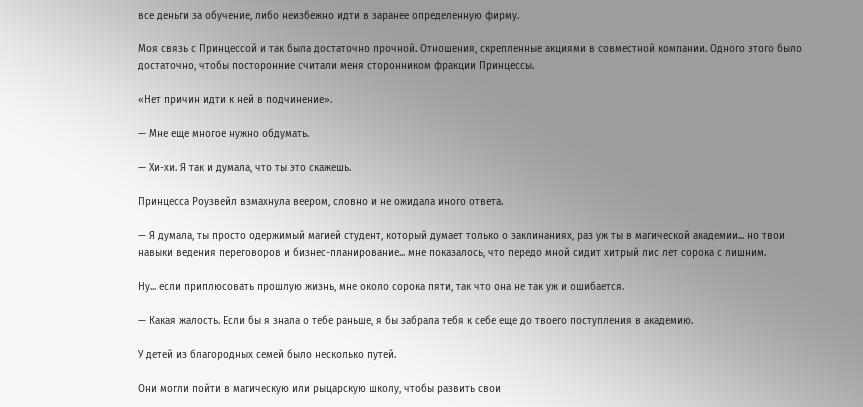все деньги за обучение, либо неизбежно идти в заранее определенную фирму.

Моя связь с Принцессой и так была достаточно прочной. Отношения, скрепленные акциями в совместной компании. Одного этого было достаточно, чтобы посторонние считали меня сторонником фракции Принцессы.

«Нет причин идти к ней в подчинение».

— Мне еще многое нужно обдумать.

— Хи-хи. Я так и думала, что ты это скажешь.

Принцесса Роузвейл взмахнула веером, словно и не ожидала иного ответа.

— Я думала, ты просто одержимый магией студент, который думает только о заклинаниях, раз уж ты в магической академии... но твои навыки ведения переговоров и бизнес-планирование... мне показалось, что передо мной сидит хитрый лис лет сорока с лишним.

Ну... если приплюсовать прошлую жизнь, мне около сорока пяти, так что она не так уж и ошибается.

— Какая жалость. Если бы я знала о тебе раньше, я бы забрала тебя к себе еще до твоего поступления в академию.

У детей из благородных семей было несколько путей.

Они могли пойти в магическую или рыцарскую школу, чтобы развить свои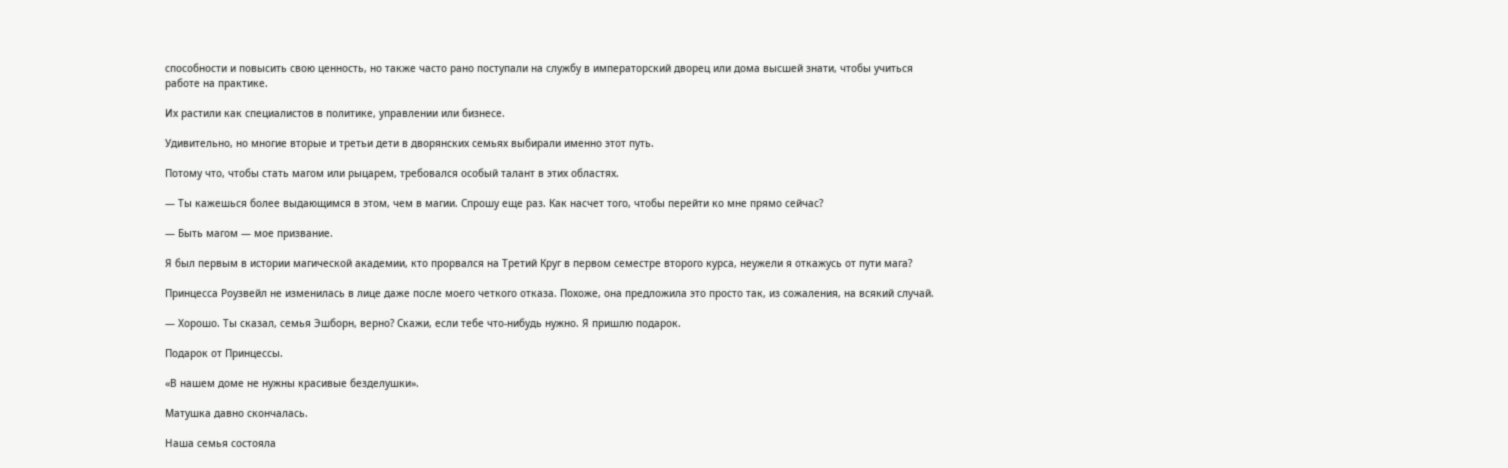способности и повысить свою ценность, но также часто рано поступали на службу в императорский дворец или дома высшей знати, чтобы учиться работе на практике.

Их растили как специалистов в политике, управлении или бизнесе.

Удивительно, но многие вторые и третьи дети в дворянских семьях выбирали именно этот путь.

Потому что, чтобы стать магом или рыцарем, требовался особый талант в этих областях.

— Ты кажешься более выдающимся в этом, чем в магии. Спрошу еще раз. Как насчет того, чтобы перейти ко мне прямо сейчас?

— Быть магом — мое призвание.

Я был первым в истории магической академии, кто прорвался на Третий Круг в первом семестре второго курса, неужели я откажусь от пути мага?

Принцесса Роузвейл не изменилась в лице даже после моего четкого отказа. Похоже, она предложила это просто так, из сожаления, на всякий случай.

— Хорошо. Ты сказал, семья Эшборн, верно? Скажи, если тебе что-нибудь нужно. Я пришлю подарок.

Подарок от Принцессы.

«В нашем доме не нужны красивые безделушки».

Матушка давно скончалась.

Наша семья состояла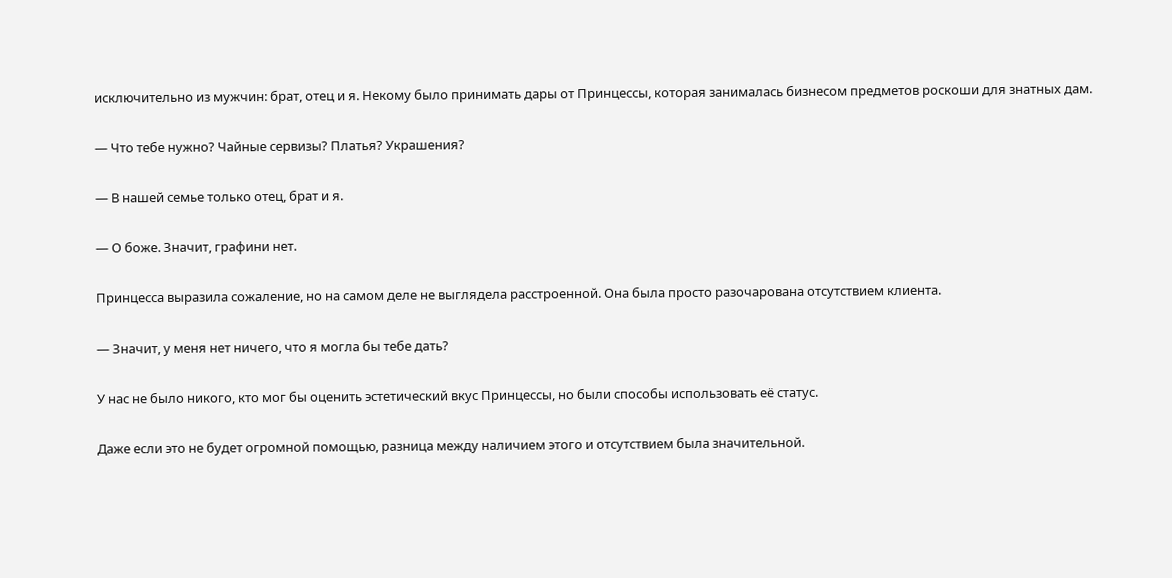исключительно из мужчин: брат, отец и я. Некому было принимать дары от Принцессы, которая занималась бизнесом предметов роскоши для знатных дам.

— Что тебе нужно? Чайные сервизы? Платья? Украшения?

— В нашей семье только отец, брат и я.

— О боже. Значит, графини нет.

Принцесса выразила сожаление, но на самом деле не выглядела расстроенной. Она была просто разочарована отсутствием клиента.

— Значит, у меня нет ничего, что я могла бы тебе дать?

У нас не было никого, кто мог бы оценить эстетический вкус Принцессы, но были способы использовать её статус.

Даже если это не будет огромной помощью, разница между наличием этого и отсутствием была значительной.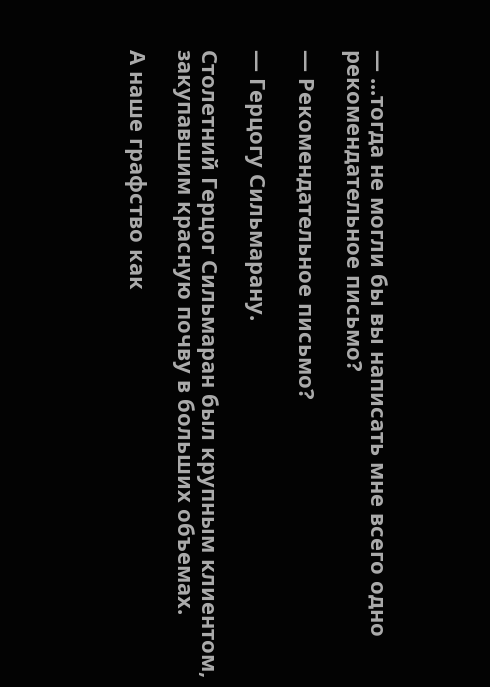— ...тогда не могли бы вы написать мне всего одно рекомендательное письмо?

— Рекомендательное письмо?

— Герцогу Сильмарану.

Столетний Герцог Сильмаран был крупным клиентом, закупавшим красную почву в больших объемах.

А наше графство как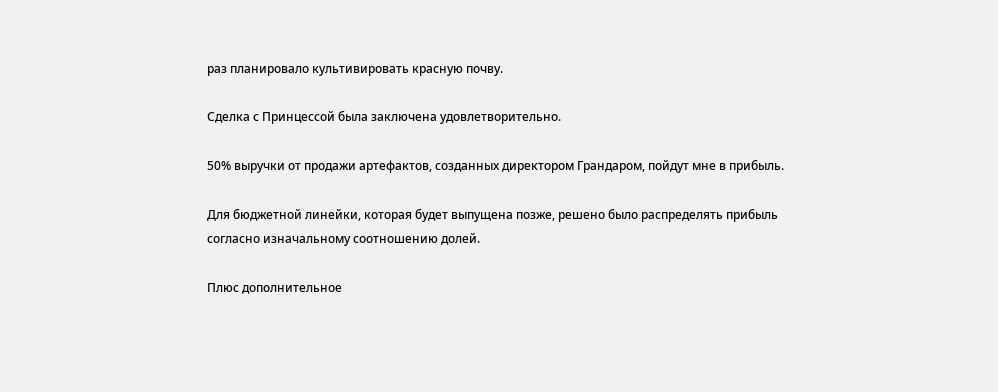раз планировало культивировать красную почву.

Сделка с Принцессой была заключена удовлетворительно.

50% выручки от продажи артефактов, созданных директором Грандаром, пойдут мне в прибыль.

Для бюджетной линейки, которая будет выпущена позже, решено было распределять прибыль согласно изначальному соотношению долей.

Плюс дополнительное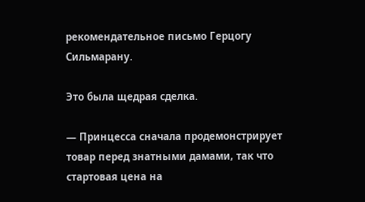рекомендательное письмо Герцогу Сильмарану.

Это была щедрая сделка.

— Принцесса сначала продемонстрирует товар перед знатными дамами, так что стартовая цена на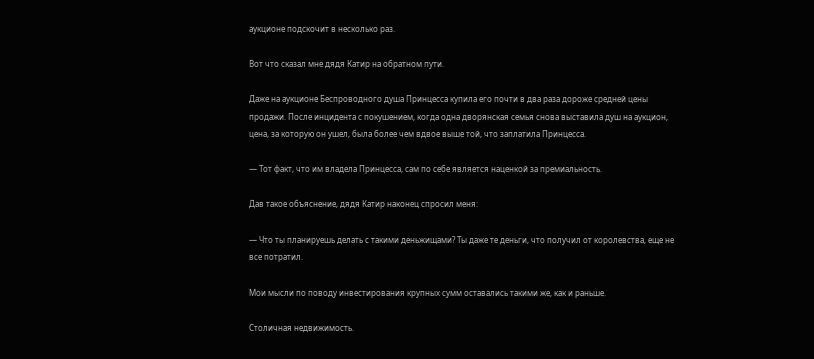аукционе подскочит в несколько раз.

Вот что сказал мне дядя Катир на обратном пути.

Даже на аукционе Беспроводного душа Принцесса купила его почти в два раза дороже средней цены продажи. После инцидента с покушением, когда одна дворянская семья снова выставила душ на аукцион, цена, за которую он ушел, была более чем вдвое выше той, что заплатила Принцесса.

— Тот факт, что им владела Принцесса, сам по себе является наценкой за премиальность.

Дав такое объяснение, дядя Катир наконец спросил меня:

— Что ты планируешь делать с такими деньжищами? Ты даже те деньги, что получил от королевства, еще не все потратил.

Мои мысли по поводу инвестирования крупных сумм оставались такими же, как и раньше.

Столичная недвижимость.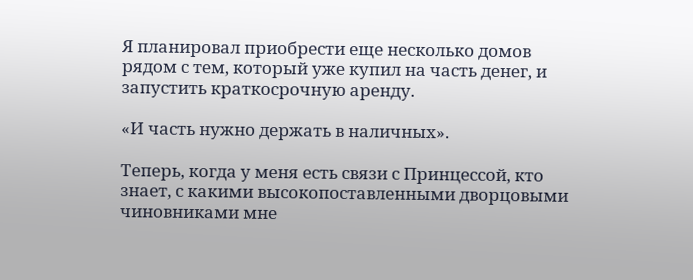Я планировал приобрести еще несколько домов рядом с тем, который уже купил на часть денег, и запустить краткосрочную аренду.

«И часть нужно держать в наличных».

Теперь, когда у меня есть связи с Принцессой, кто знает, с какими высокопоставленными дворцовыми чиновниками мне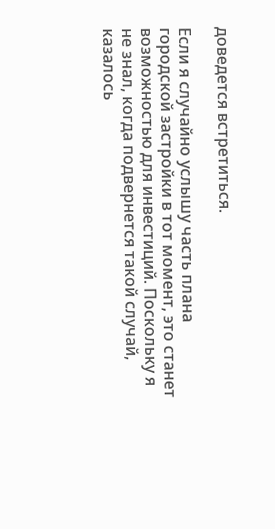доведется встретиться.

Если я случайно услышу часть плана городской застройки в тот момент, это станет возможностью для инвестиций. Поскольку я не знал, когда подвернется такой случай, казалось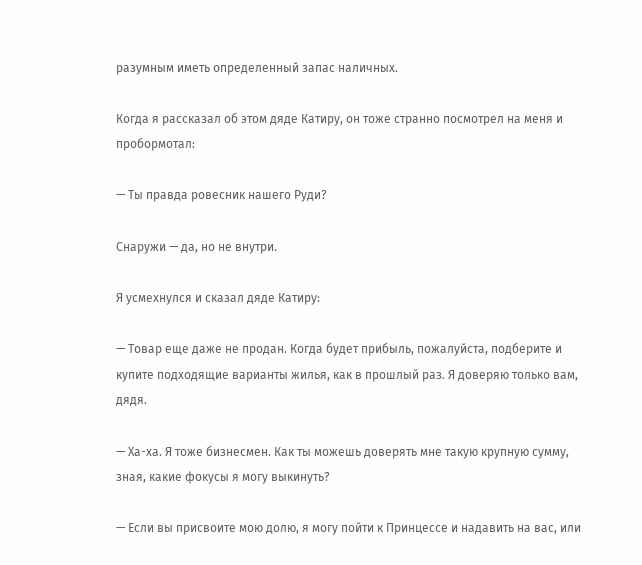разумным иметь определенный запас наличных.

Когда я рассказал об этом дяде Катиру, он тоже странно посмотрел на меня и пробормотал:

— Ты правда ровесник нашего Руди?

Снаружи — да, но не внутри.

Я усмехнулся и сказал дяде Катиру:

— Товар еще даже не продан. Когда будет прибыль, пожалуйста, подберите и купите подходящие варианты жилья, как в прошлый раз. Я доверяю только вам, дядя.

— Ха-ха. Я тоже бизнесмен. Как ты можешь доверять мне такую крупную сумму, зная, какие фокусы я могу выкинуть?

— Если вы присвоите мою долю, я могу пойти к Принцессе и надавить на вас, или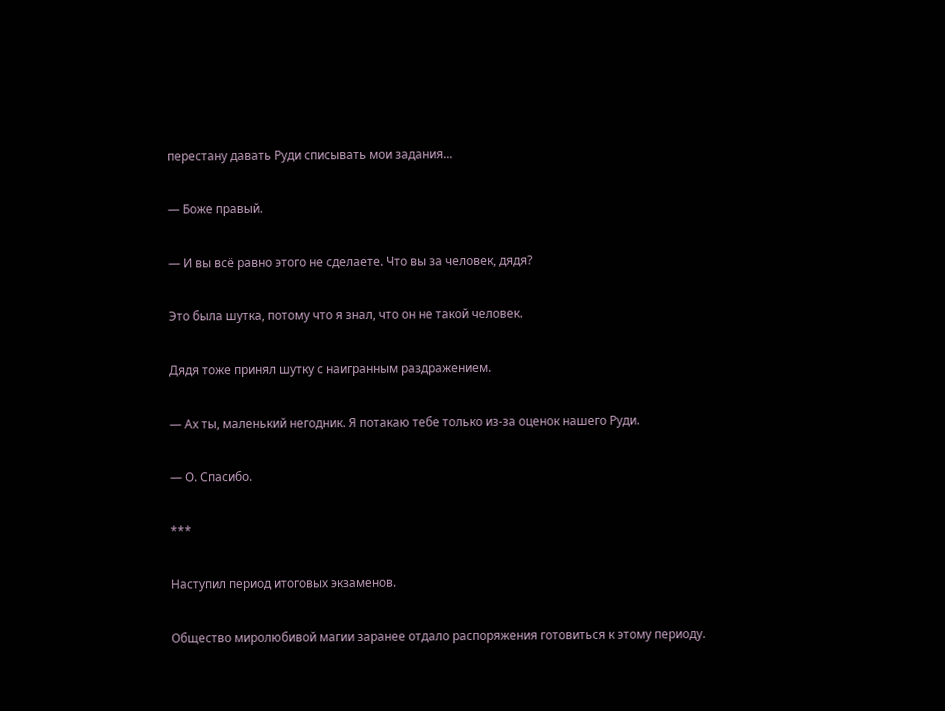перестану давать Руди списывать мои задания...

— Боже правый.

— И вы всё равно этого не сделаете. Что вы за человек, дядя?

Это была шутка, потому что я знал, что он не такой человек.

Дядя тоже принял шутку с наигранным раздражением.

— Ах ты, маленький негодник. Я потакаю тебе только из-за оценок нашего Руди.

— О. Спасибо.

***

Наступил период итоговых экзаменов.

Общество миролюбивой магии заранее отдало распоряжения готовиться к этому периоду.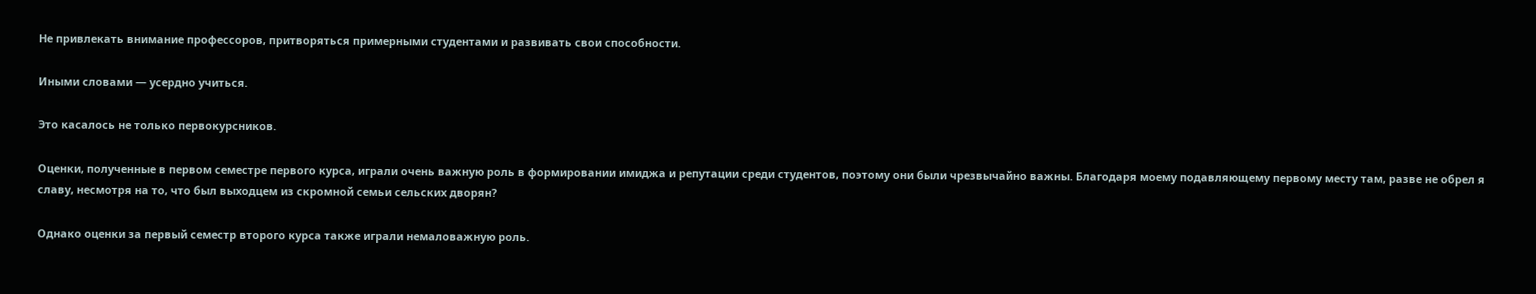Не привлекать внимание профессоров, притворяться примерными студентами и развивать свои способности.

Иными словами — усердно учиться.

Это касалось не только первокурсников.

Оценки, полученные в первом семестре первого курса, играли очень важную роль в формировании имиджа и репутации среди студентов, поэтому они были чрезвычайно важны. Благодаря моему подавляющему первому месту там, разве не обрел я славу, несмотря на то, что был выходцем из скромной семьи сельских дворян?

Однако оценки за первый семестр второго курса также играли немаловажную роль.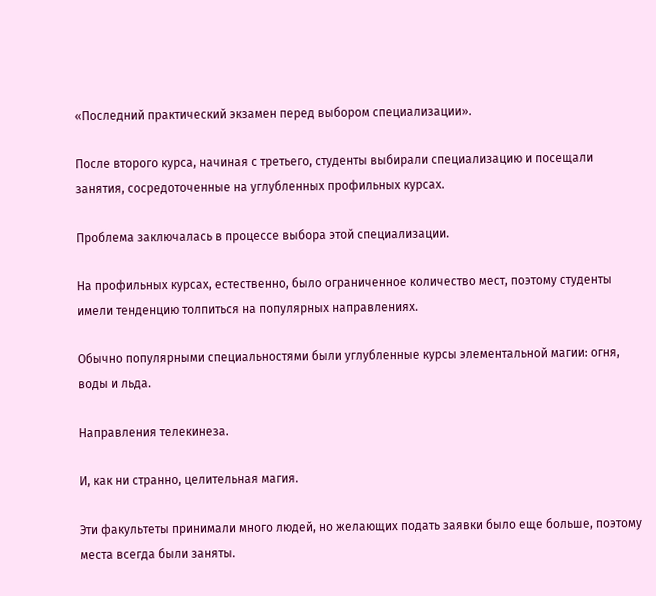«Последний практический экзамен перед выбором специализации».

После второго курса, начиная с третьего, студенты выбирали специализацию и посещали занятия, сосредоточенные на углубленных профильных курсах.

Проблема заключалась в процессе выбора этой специализации.

На профильных курсах, естественно, было ограниченное количество мест, поэтому студенты имели тенденцию толпиться на популярных направлениях.

Обычно популярными специальностями были углубленные курсы элементальной магии: огня, воды и льда.

Направления телекинеза.

И, как ни странно, целительная магия.

Эти факультеты принимали много людей, но желающих подать заявки было еще больше, поэтому места всегда были заняты.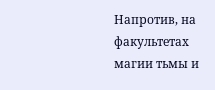Напротив, на факультетах магии тьмы и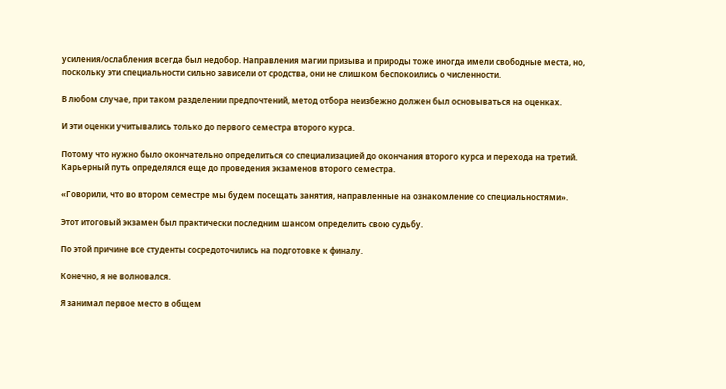усиления/ослабления всегда был недобор. Направления магии призыва и природы тоже иногда имели свободные места, но, поскольку эти специальности сильно зависели от сродства, они не слишком беспокоились о численности.

В любом случае, при таком разделении предпочтений, метод отбора неизбежно должен был основываться на оценках.

И эти оценки учитывались только до первого семестра второго курса.

Потому что нужно было окончательно определиться со специализацией до окончания второго курса и перехода на третий. Карьерный путь определялся еще до проведения экзаменов второго семестра.

«Говорили, что во втором семестре мы будем посещать занятия, направленные на ознакомление со специальностями».

Этот итоговый экзамен был практически последним шансом определить свою судьбу.

По этой причине все студенты сосредоточились на подготовке к финалу.

Конечно, я не волновался.

Я занимал первое место в общем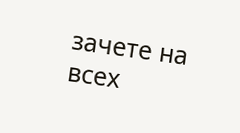зачете на всех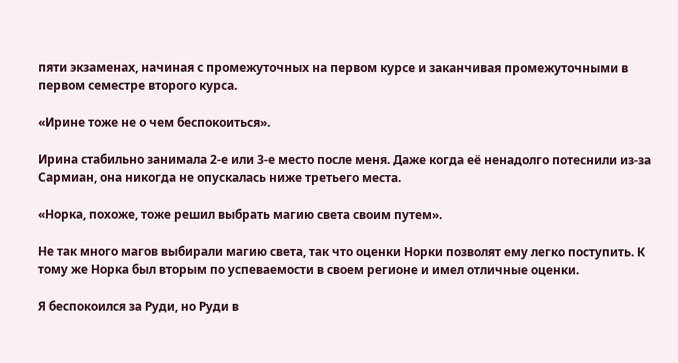пяти экзаменах, начиная с промежуточных на первом курсе и заканчивая промежуточными в первом семестре второго курса.

«Ирине тоже не о чем беспокоиться».

Ирина стабильно занимала 2-е или 3-е место после меня. Даже когда её ненадолго потеснили из-за Сармиан, она никогда не опускалась ниже третьего места.

«Норка, похоже, тоже решил выбрать магию света своим путем».

Не так много магов выбирали магию света, так что оценки Норки позволят ему легко поступить. К тому же Норка был вторым по успеваемости в своем регионе и имел отличные оценки.

Я беспокоился за Руди, но Руди в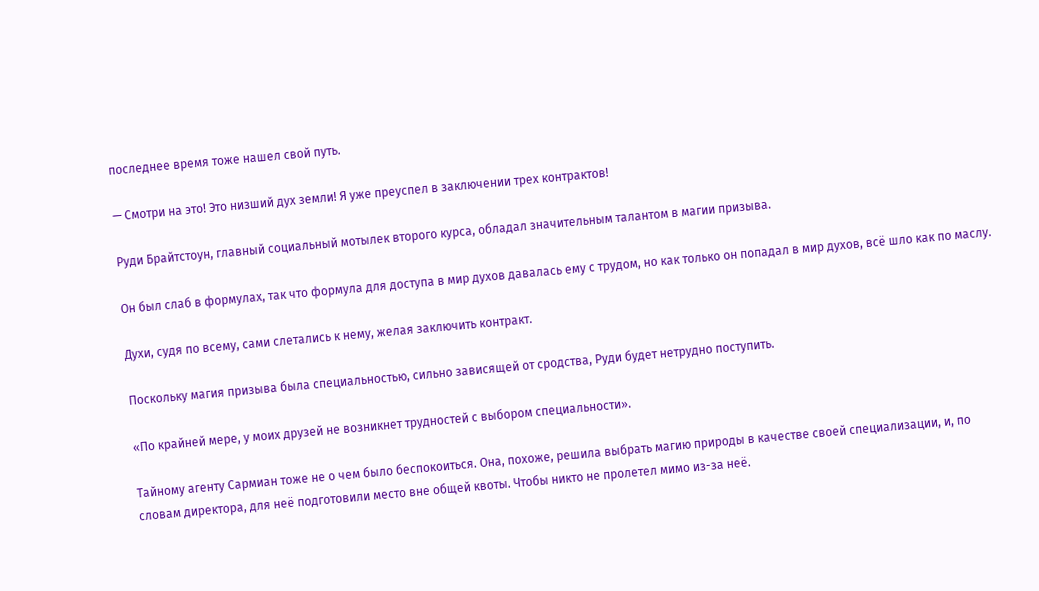последнее время тоже нашел свой путь.

— Смотри на это! Это низший дух земли! Я уже преуспел в заключении трех контрактов!

Руди Брайтстоун, главный социальный мотылек второго курса, обладал значительным талантом в магии призыва.

Он был слаб в формулах, так что формула для доступа в мир духов давалась ему с трудом, но как только он попадал в мир духов, всё шло как по маслу.

Духи, судя по всему, сами слетались к нему, желая заключить контракт.

Поскольку магия призыва была специальностью, сильно зависящей от сродства, Руди будет нетрудно поступить.

«По крайней мере, у моих друзей не возникнет трудностей с выбором специальности».

Тайному агенту Сармиан тоже не о чем было беспокоиться. Она, похоже, решила выбрать магию природы в качестве своей специализации, и, по словам директора, для неё подготовили место вне общей квоты. Чтобы никто не пролетел мимо из-за неё.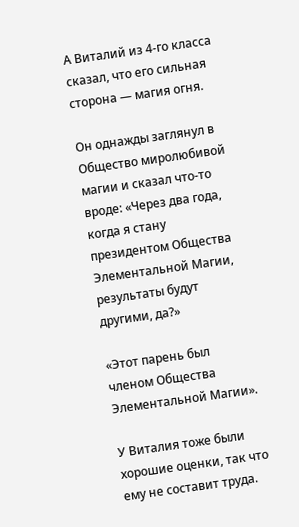А Виталий из 4-го класса сказал, что его сильная сторона — магия огня.

Он однажды заглянул в Общество миролюбивой магии и сказал что-то вроде: «Через два года, когда я стану президентом Общества Элементальной Магии, результаты будут другими, да?»

«Этот парень был членом Общества Элементальной Магии».

У Виталия тоже были хорошие оценки, так что ему не составит труда.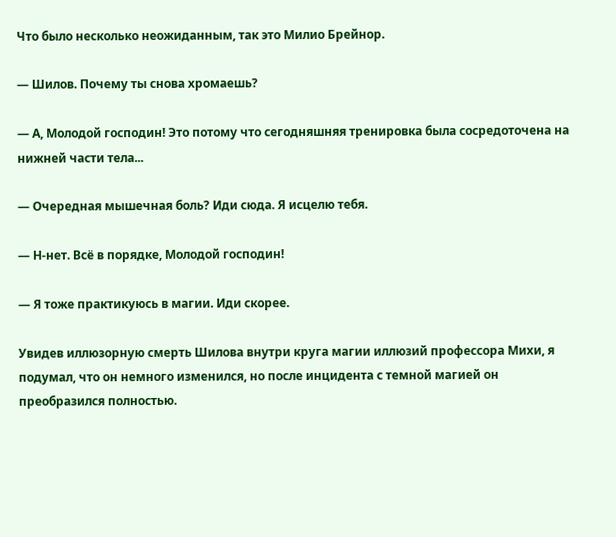Что было несколько неожиданным, так это Милио Брейнор.

— Шилов. Почему ты снова хромаешь?

— А, Молодой господин! Это потому что сегодняшняя тренировка была сосредоточена на нижней части тела...

— Очередная мышечная боль? Иди сюда. Я исцелю тебя.

— Н-нет. Всё в порядке, Молодой господин!

— Я тоже практикуюсь в магии. Иди скорее.

Увидев иллюзорную смерть Шилова внутри круга магии иллюзий профессора Михи, я подумал, что он немного изменился, но после инцидента с темной магией он преобразился полностью.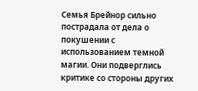Семья Брейнор сильно пострадала от дела о покушении с использованием темной магии. Они подверглись критике со стороны других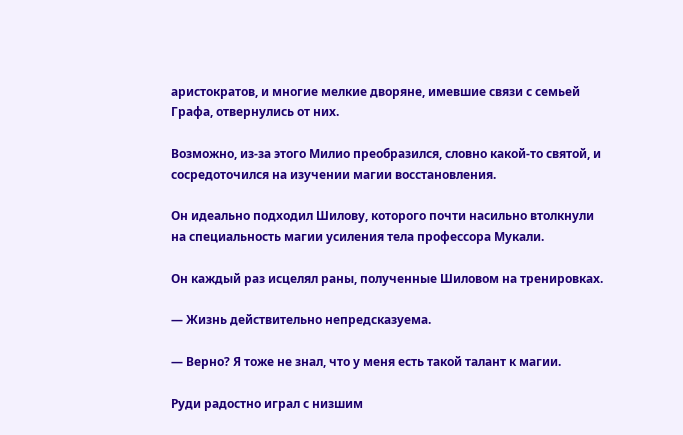аристократов, и многие мелкие дворяне, имевшие связи с семьей Графа, отвернулись от них.

Возможно, из-за этого Милио преобразился, словно какой-то святой, и сосредоточился на изучении магии восстановления.

Он идеально подходил Шилову, которого почти насильно втолкнули на специальность магии усиления тела профессора Мукали.

Он каждый раз исцелял раны, полученные Шиловом на тренировках.

— Жизнь действительно непредсказуема.

— Верно? Я тоже не знал, что у меня есть такой талант к магии.

Руди радостно играл с низшим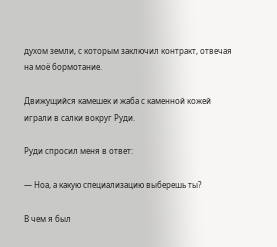духом земли, с которым заключил контракт, отвечая на моё бормотание.

Движущийся камешек и жаба с каменной кожей играли в салки вокруг Руди.

Руди спросил меня в ответ:

— Ноа, а какую специализацию выберешь ты?

В чем я был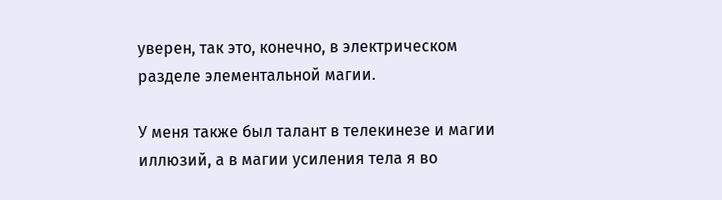уверен, так это, конечно, в электрическом разделе элементальной магии.

У меня также был талант в телекинезе и магии иллюзий, а в магии усиления тела я во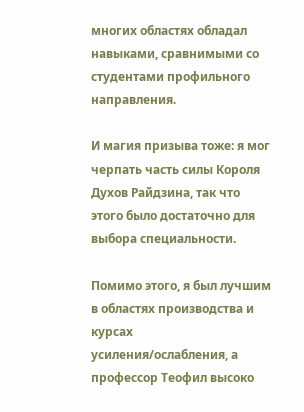многих областях обладал навыками, сравнимыми со студентами профильного направления.

И магия призыва тоже: я мог черпать часть силы Короля Духов Райдзина, так что этого было достаточно для выбора специальности.

Помимо этого, я был лучшим в областях производства и курсах усиления/ослабления, а профессор Теофил высоко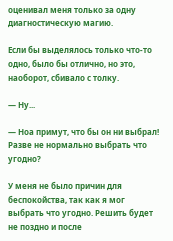оценивал меня только за одну диагностическую магию.

Если бы выделялось только что-то одно, было бы отлично, но это, наоборот, сбивало с толку.

— Ну...

— Ноа примут, что бы он ни выбрал! Разве не нормально выбрать что угодно?

У меня не было причин для беспокойства, так как я мог выбрать что угодно. Решить будет не поздно и после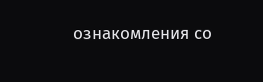ознакомления со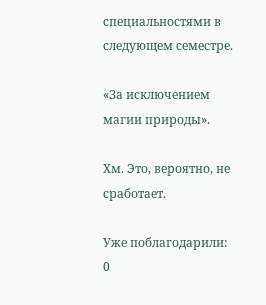специальностями в следующем семестре.

«За исключением магии природы».

Хм. Это, вероятно, не сработает.

Уже поблагодарили: 0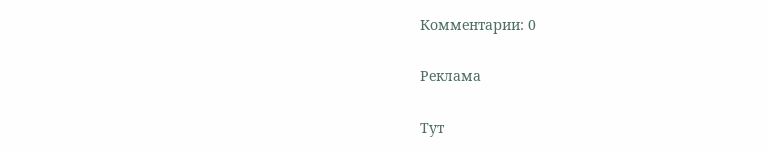Комментарии: 0

Реклама

Тут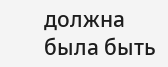должна была быть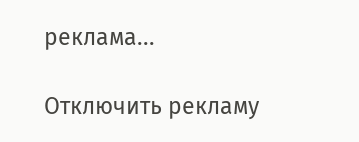реклама...

Отключить рекламу